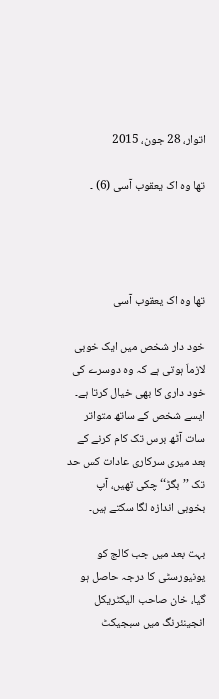اتوار، 28 جون، 2015

تھا وہ اک یعقوب آسی (6) ۔




تھا وہ اک یعقوب آسی

خود دار شخص میں ایک خوبی لازماَ ہوتی ہے کہ وہ دوسرے کی خود داری کا بھی خیال کرتا ہے۔ ایسے شخص کے ساتھ متواتر سات آٹھ برس تک کام کرنے کے بعد میری سرکاری عادات کس حد تک ’’بگڑ‘‘ چکی تھیں، آپ بخوبی اندازہ لگا سکتے ہیں۔

بہت بعد میں جب کالج کو یونیورسٹی کا درجہ حاصل ہو گیا، خان صاحب الیکٹریکل انجینئرنگ میں سبجیکٹ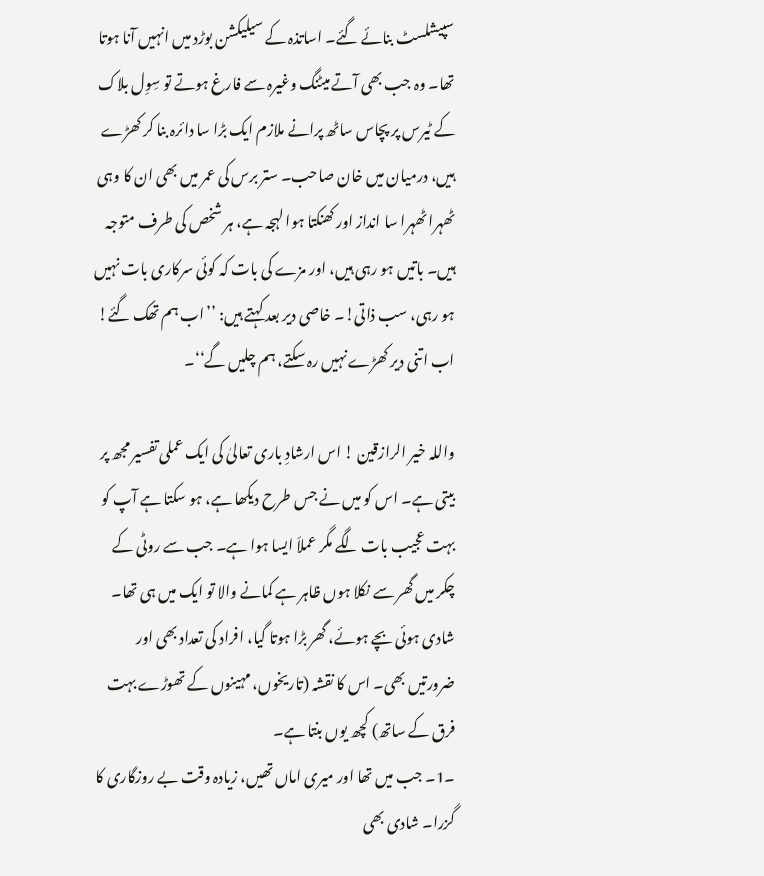سپیشلسٹ بنائے گئے۔ اساتذہ کے سیلیکشن بوڑد میں انہیں آنا ہوتا تھا۔ وہ جب بھی آتے میٹنگ وغیرہ سے فارغ ہوتے تو سِوِل بلاک کے ٹیرس پر پچاس ساٹھ پرانے ملازم ایک بڑا سا دائرہ بنا کر کھڑے ہیں، درمیان میں خان صاحب۔ ستر برس کی عمر میں بھی ان کا وہی ٹھہرا ٹھہرا سا انداز اور کھنکتا ہوا لہجہ ہے، ہر شخص کی طرف متوجہ ہیں۔ باتیں ہو رہی ہیں، اور مزے کی بات کہ کوئی سرکاری بات نہیں ہو رہی، سب ذاتی!۔ خاصی دیر بعد کہتے ہیں: ’’اب ہم تھک گئے! اب اتنی دیر کھڑے نہیں رہ سکتے، ہم چلیں گے‘‘۔

واللہ خیر الرازقین ! اس ارشادِ باری تعالیٰ کی ایک عملی تفسیر مجھ پر بیتی ہے۔ اس کو میں نے جس طرح دیکھا ہے، ہو سکتا ہے آپ کو بہت عجیب بات لگے مگر عملاَ ایسا ہوا ہے۔ جب سے روٹی کے چکر میں گھر سے نکلا ہوں ظاہر ہے کمانے والا تو ایک میں ہی تھا۔ شادی ہوئی بچے ہوئے، گھر بڑا ہوتا گیا، افراد کی تعداد بھی اور ضرورتیں بھی۔ اس کا نقشہ (تاریخوں، مہینوں کے تھوڑے بہت فرق کے ساتھ) کچھ یوں بنتا ہے۔
۔1۔ جب میں تھا اور میری اماں تھیں، زیادہ وقت بے روزگاری کا گزرا۔ شادی بھی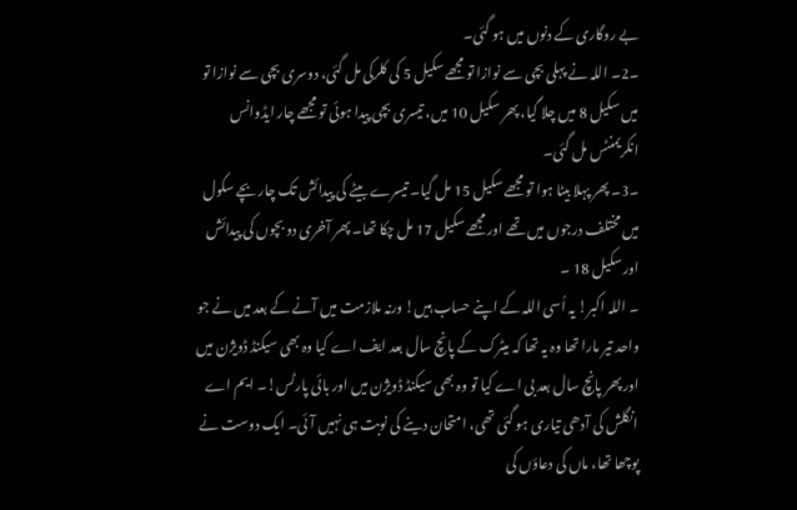بے روگاری کے دنوں میں ہو گئی۔
۔2۔ اللہ نے پہلی بچی سے نوازا تو مجھے سکیل 5 کی کلرکی مل گئی، دوسری بچی سے نوازا تو میں سکیل 8 میں چلا گیا، پھر سکیل 10 میں، تیسری بچی پیدا ہوئی تو مجھے چار ایڈوانس انکریمنٹس مل گئی۔
۔3۔ پھر پہلا بیٹا ہوا تو مجھے سکیل 15 مل گیا۔ تیسرے بیٹے کی پیدائش تک چار بچے سکول میں مختلف درجوں میں تھے اور مجھے سکیل 17 مل چکا تھا۔ پھر آخری دو بچوں کی پیدائش اور سکیل 18 ۔
۔ اللہ اکبر! یہ اُسی اللہ کے اپنے حساب ہیں! ورنہ ملازمت میں آنے کے بعد میں نے جو واحد تیر مارا تھا وہ یہ تھا کہ میٹرک کے پانچ سال بعد ایف اے کیا وہ بھی سیکنڈ ڈویژن میں اور پھر پانچ سال بعد بی اے کیا تو وہ بھی سیکنڈ ڈویژن میں اور بائی پارٹس!۔ ایم اے انگلش کی آدھی تیاری ہو گئی تھی، امتحان دینے کی نوبت ہی نہیں آئی۔ ایک دوست نے پوچھا تھا، ماں کی دعاؤں کی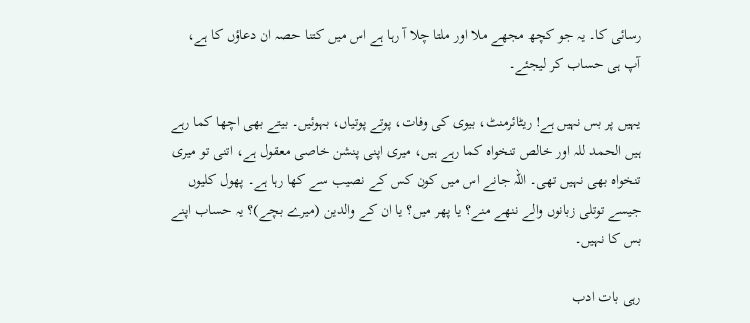رسائی کا۔ یہ جو کچھ مجھے ملا اور ملتا چلا آ رہا ہے اس میں کتنا حصہ ان دعاؤں کا ہے، آپ ہی حساب کر لیجئے۔

یہیں پر بس نہیں ہے! ریٹائرمنٹ، بیوی کی وفات، پوتے پوتیاں، بہوئیں۔ بیتے بھی اچھا کما رہے ہیں الحمد للہ اور خالص تنخواہ کما رہے ہیں، میری اپنی پنشن خاصی معقول ہے، اتنی تو میری تنخواہ بھی نہیں تھی۔ اللہ جانے اس میں کون کس کے نصیب سے کھا رہا ہے۔ پھول کلیوں جیسے توتلی زبانوں والے ننھے منے؟ یا پھر میں؟ یا ان کے والدین (میرے بچے)؟ یہ حساب اپنے بس کا نہیں۔

رہی بات ادب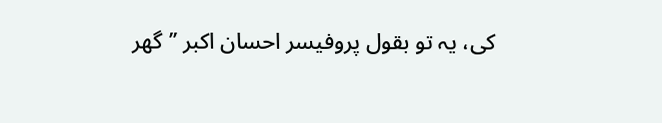کی، یہ تو بقول پروفیسر احسان اکبر ’’گھر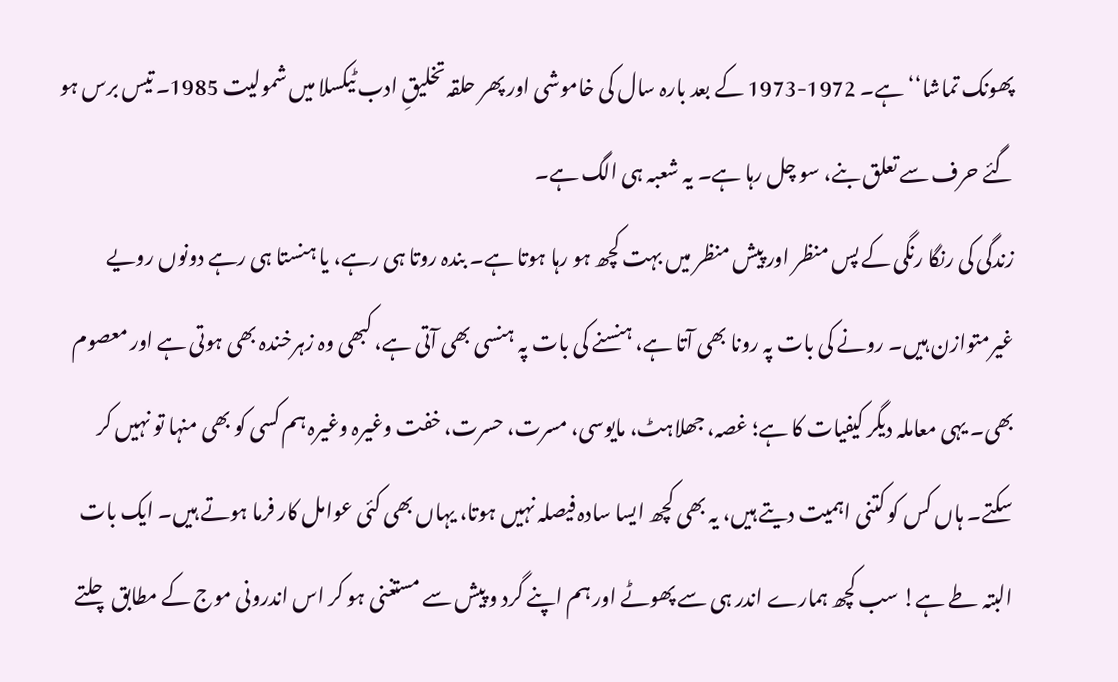پھونک تماشا‘‘ ہے۔ 1972-1973 کے بعد بارہ سال کی خاموشی اور پھر حلقہ تخلیقِ ادب ٹیکسلا میں شمولیت 1985۔ تیس برس ہو گئے حرف سے تعلق بنے، سو چل رہا ہے۔ یہ شعبہ ہی الگ ہے۔
زندگی کی رنگا رنگی کے پس منظر اور پیش منظر میں بہت کچھ ہو رہا ہوتا ہے۔ بندہ روتا ہی رہے، یا ہنستا ہی رہے دونوں رویے غیرمتوازن ہیں۔ رونے کی بات پہ رونا بھی آتا ہے، ہنسنے کی بات پہ ہنسی بھی آتی ہے، کبھی وہ زہرخندہ بھی ہوتی ہے اور معصوم بھی۔ یہی معاملہ دیگر کیفیات کا ہے؛ غصہ، جھلاہٹ، مایوسی، مسرت، حسرت، خفت وغیرہ وغیرہ ہم کسی کو بھی منہا تو نہیں کر سکتے۔ ہاں کس کو کتنی اہمیت دیتے ہیں، یہ بھی کچھ ایسا سادہ فیصلہ نہیں ہوتا، یہاں بھی کئی عوامل کار فرما ہوتے ہیں۔ ایک بات البتہ طے ہے! سب کچھ ہمارے اندر ہی سے پھوٹے اور ہم اپنے گرد و پیش سے مستغنی ہو کر اس اندرونی موج کے مطابق چلتے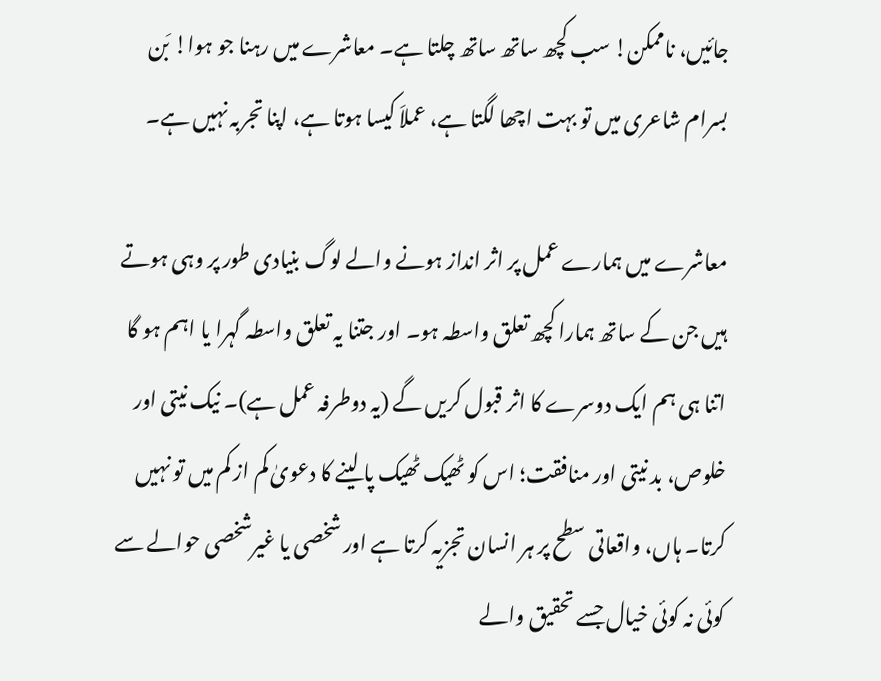جائیں، ناممکن! سب کچھ ساتھ ساتھ چلتا ہے۔ معاشرے میں رہنا جو ہوا! بَن بسرام شاعری میں تو بہت اچھا لگتا ہے، عملاَ کیسا ہوتا ہے، اپنا تجربہ نہیں ہے۔

معاشرے میں ہمارے عمل پر اثر انداز ہونے والے لوگ بنیادی طور پر وہی ہوتے ہیں جن کے ساتھ ہمارا کچھ تعلق واسطہ ہو۔ اور جتنا یہ تعلق واسطہ گہرا یا اہم ہو گا اتنا ہی ہم ایک دوسرے کا اثر قبول کریں گے (یہ دوطرفہ عمل ہے)۔ نیک نیتی اور خلوص، بد نیتی اور منافقت؛ اس کو ٹھیک ٹھیک پا لینے کا دعویٰ کم از کم میں تو نہیں کرتا۔ ہاں، واقعاتی سطح پر ہر انسان تجزیہ کرتا ہے اور شخصی یا غیرشخصی حوالے سے کوئی نہ کوئی خیال جسے تحقیق والے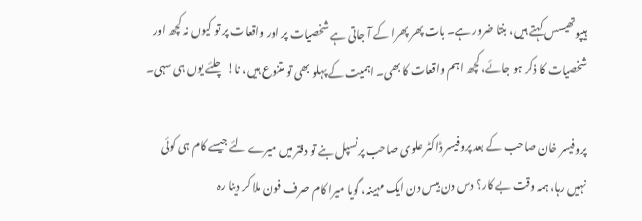ہیپوتھیسس کہتے ہیں، بنتا ضرور ہے۔ بات پھر پھرا کے آ جاتی ہے شخصیات پر اور واقعات پر تو کیوں نہ کچھ اور شخصیات کا ذکر ہو جائے، کچھ اہم واقعات کا بھی۔ اہمیت کے پہلو بھی تو متنوع ہیں، نا! چلئے یوں ہی سہی۔

پروفیسر خان صاحب کے بعد پروفیسر ڈاکٹر علوی صاحب پرنسپل بنے تو دفتر میں میرے لئے جیسے کام ہی کوئی نہیں رہا، ہمہ وقت بے کار؟ دس دن بیس دن ایک مہینہ، گویا میرا کام صرف فون ملا کر دینا رہ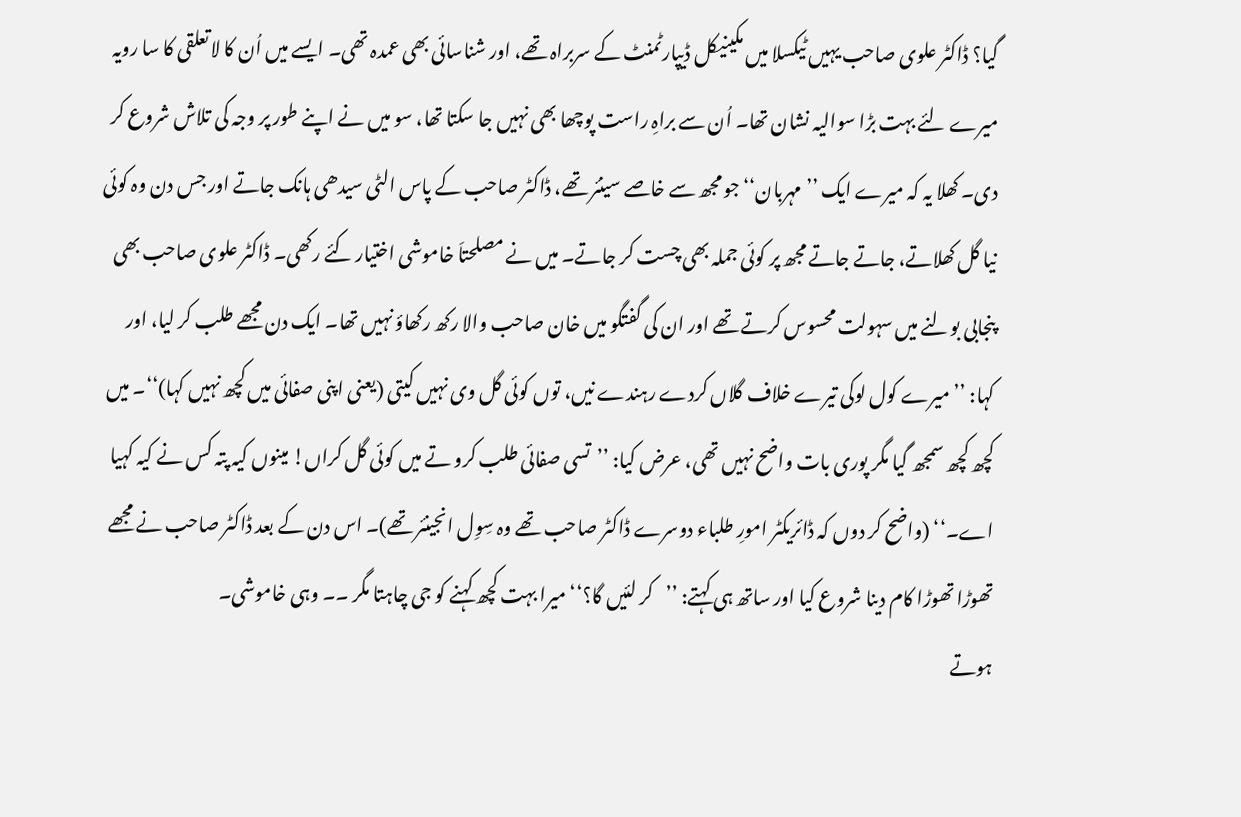گیا؟ ڈاکٹر علوی صاحب یہیں ٹیکسلا میں مکینیکل ڈیپارٹمنٹ کے سربراہ تھے، اور شناسائی بھی عمدہ تھی۔ ایسے میں اُن کا لاتعلقی کا سا رویہ میرے لئے بہت بڑا سوالیہ نشان تھا۔ اُن سے براہِ راست پوچھا بھی نہیں جا سکتا تھا، سو میں نے اپنے طور پر وجہ کی تلاش شروع کر دی۔ کھلا یہ کہ میرے ایک ’’مہربان‘‘ جو مجھ سے خاصے سینئر تھے، ڈاکٹر صاحب کے پاس الٹی سیدھی ہانک جاتے اور جس دن وہ کوئی نیا گل کھلاتے، جاتے جاتے مجھ پر کوئی جملہ بھی چست کر جاتے۔ میں نے مصلحتاَ خاموشی اختیار کئے رکھی۔ ڈاکٹر علوی صاحب بھی پنجابی بولنے میں سہولت محسوس کرتے تھے اور ان کی گفتگو میں خان صاحب والا رکھ رکھاؤ نہیں تھا۔ ایک دن مجھے طلب کر لیا، اور کہا: ’’میرے کول لوکی تیرے خلاف گلاں کردے رہندے نیں، توں کوئی گل وی نہیں کیتی (یعنی اپنی صفائی میں کچھ نہیں کہا)‘‘۔ میں کچھ کچھ سمجھ گیا مگر پوری بات واضح نہیں تھی، عرض کیا: ’’تسی صفائی طلب کرو تے میں کوئی گل کراں! مینوں کیہ پتہ کس نے کیہ کہیا اے۔‘‘ (واضح کر دوں کہ ڈائریکٹر امورِ طلباء دوسرے ڈاکٹر صاحب تھے وہ سِوِل انجینئر تھے)۔ اس دن کے بعد ڈاکٹر صاحب نے مجھے تھوڑا تھوڑا کام دینا شروع کیا اور ساتھ ہی کہتے: ’’کر لئیں گا؟‘‘ میرا بہت کچھ کہنے کو جی چاہتا مگر ۔۔ وہی خاموشی۔
ہوتے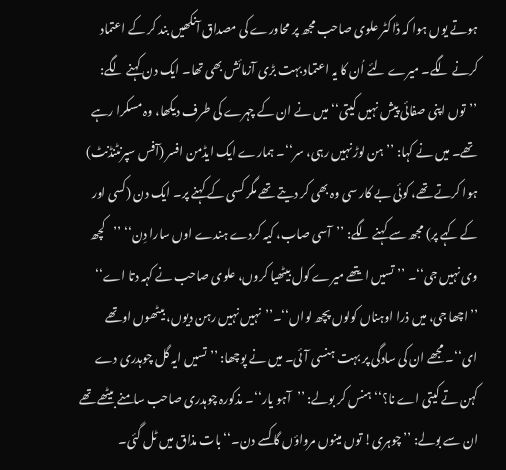ہوتے یوں ہوا کہ ڈاکٹر علوی صاحب مجھ پر محاورے کی مصداق آنکھیں بند کر کے اعتماد کرنے لگے۔ میرے لئے اُن کا یہ اعتماد بہت بڑی آزمائش بھی تھا۔ ایک دن کہنے لگے: ’’توں اپنی صفائی پیش نہیں کیتی‘‘ میں نے ان کے چہرے کی طرف دیکھا، وہ مسکرا رہے تھے۔ میں نے کہا: ’’ہن لوڑ نہیں رہی، سر‘‘۔ ہمارے ایک ایڈمن افسر (آفس سپرنٹنڈنٹ) ہوا کرتے تھے، کوئی بے کار سی وہ بھی کر دیتے تھے مگر کسی کے کہنے پر۔ ایک دن (کسی اور کے کہے پر) مجھ سے کہنے لگے: ’’آسی صاب، کیہ کردے ہندے اوں سارا دِن‘‘ ’’کچھ وی نہیں جی‘‘۔ ’’تسیں ایتھے میرے کول بیٹھیا کروں، علوی صاحب نے کہہ دتا اے‘‘ ’’اچھا جی، میں ذرا اوہناں کولوں پچھ لواں‘‘۔’’نہیں نہیں رہن دیوں، بیٹھوں اوتھے ای‘‘۔ مجھے ان کی سادگی پر بہت ہنسی آئی۔ میں نے پوچھا: ’’تسیں ایہ گل چوہدری دے کہن تے کیتی اے نا؟‘‘ ہنس کر بولے: ’’آہو یار‘‘۔ مذکورہ چوہدری صاحب سامنے بیٹھے تھے ان سے بولے: ’’چوہری! توں مینوں مرواؤں گا کسے دن۔‘‘ بات مذاق میں ٹل گئی۔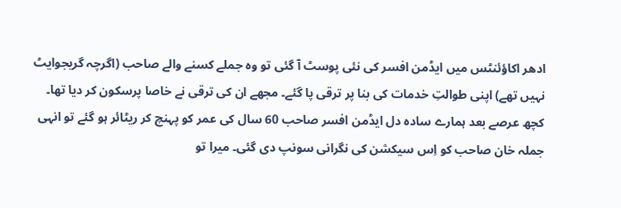ادھر اکاؤئنٹس میں ایڈمن افسر کی نئی پوسٹ آ گئی تو وہ جملے کسنے والے صاحب (اگرچہ گریجوایٹ نہیں تھے) اپنی طوالتِ خدمات کی بنا پر ترقی پا گئے۔ مجھے ان کی ترقی نے خاصا پرسکون کر دیا تھا۔ کچھ عرصے بعد ہمارے سادہ دل ایڈمن افسر صاحب 60 سال کی عمر کو پہنچ کر ریٹائر ہو گئے تو انہی جملہ خان صاحب کو اِس سیکشن کی نگرانی سونپ دی گئی۔ میرا تو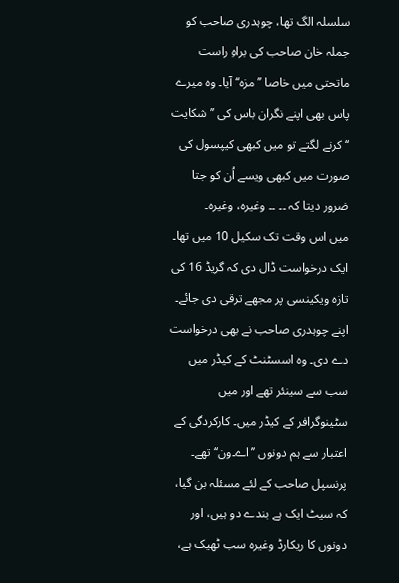سلسلہ الگ تھا، چوہدری صاحب کو جملہ خان صاحب کی براہِ راست ماتحتی میں خاصا ’’مزہ‘‘ آیا۔ وہ میرے پاس بھی اپنے نگران باس کی ’’شکایت ‘‘ کرنے لگتے تو میں کبھی کیپسول کی صورت میں کبھی ویسے اُن کو جتا ضرور دیتا کہ ۔۔ ۔۔ وغیرہ، وغیرہ۔
میں اس وقت تک سکیل 10 میں تھا۔ ایک درخواست ڈال دی کہ گریڈ 16 کی تازہ ویکینسی پر مجھے ترقی دی جائے۔ اپنے چوہدری صاحب نے بھی درخواست دے دی۔ وہ اسسٹنٹ کے کیڈر میں سب سے سینئر تھے اور میں سٹینوگرافر کے کیڈر میں۔ کارکردگی کے اعتبار سے ہم دونوں ’’اے۔ون‘‘ تھے۔ پرنسپل صاحب کے لئے مسئلہ بن گیا، کہ سیٹ ایک ہے بندے دو ہیں، اور دونوں کا ریکارڈ وغیرہ سب ٹھیک ہے،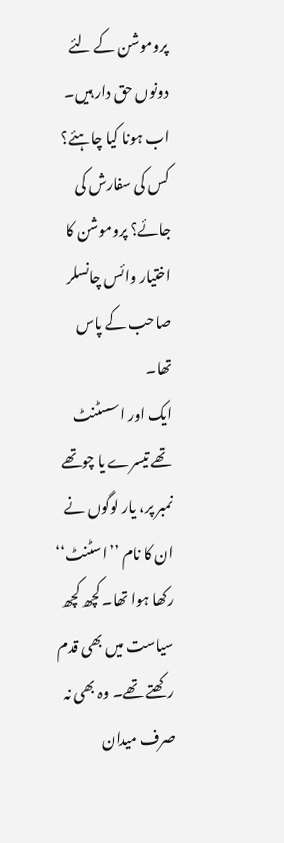پروموشن کے لئے دونوں حق دار ہیں۔ اب ہونا کیا چاہئے؟ کس کی سفارش کی جائے؟ پروموشن کا اختیار وائس چانسلر صاحب کے پاس تھا۔
ایک اور اسسٹنٹ تھے تیسرے یا چوتھے نمبر پر، یار لوگوں نے ان کا نام ’’اسٹنٹ‘‘ رکھا ہوا تھا۔ کچھ کچھ سیاست میں بھی قدم رکھتے تھے۔ وہ بھی نہ صرف میدان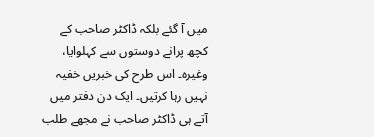میں آ گئے بلکہ ڈاکٹر صاحب کے کچھ پرانے دوستوں سے کہلوایا، وغیرہ۔ اس طرح کی خبریں خفیہ نہیں رہا کرتیں۔ ایک دن دفتر میں آتے ہی ڈاکٹر صاحب نے مجھے طلب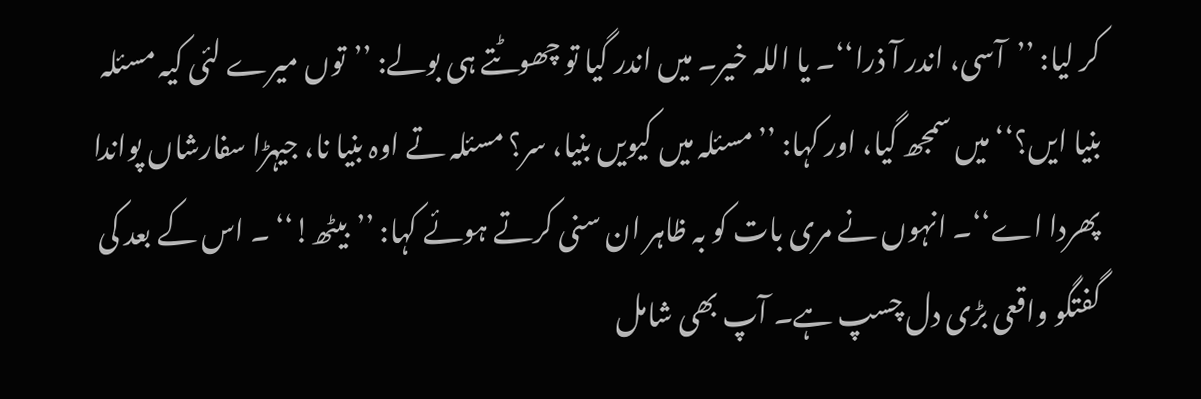کر لیا: ’’آسی، اندر آ ذرا‘‘۔ یا اللہ خیر۔ میں اندر گیا تو چھوٹتے ہی بولے: ’’توں میرے لئی کیہ مسئلہ بنیا ایں؟‘‘ میں سمجھ گیا، اور کہا: ’’مسئلہ میں کیویں بنیا، سر؟ مسئلہ تے اوہ بنیا نا، جیہڑا سفارشاں پواندا پھردا اے‘‘۔ انہوں نے مری بات کو بہ ظاہر ان سنی کرتے ہوئے کہا: ’’بیٹھ!‘‘ ۔ اس کے بعد کی گفتگو واقعی بڑی دل چسپ ہے۔ آپ بھی شامل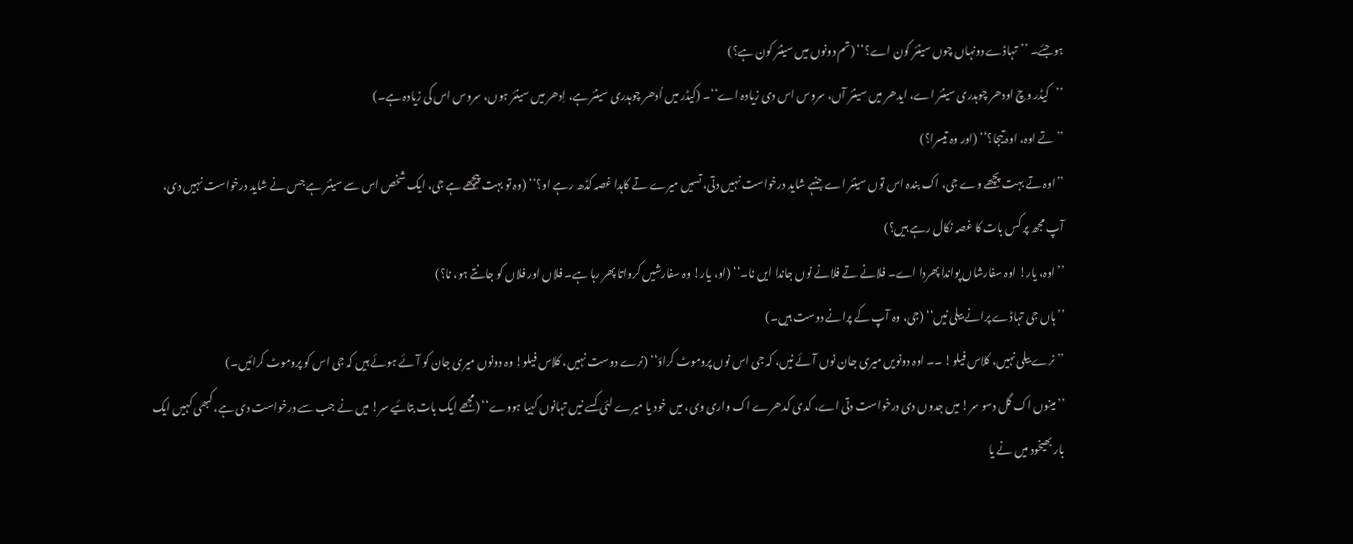ہوجئے۔ ’’تہاڈے دونہاں چوں سینئر کون اے؟‘‘ (تم دونوں میں سینئر کون ہے؟)
’’کیڈر وچ اودھر چوہدری سینئر اے، ایدھر میں سینئر آں، سروس اس دی زیادہ اے‘‘۔ (کیڈر میں اُدھر چوہدری سینئر ہے، اِدھر میں سینئر ہوں، سروس اس کی زیادہ ہے۔)
’’تے اوہ، اوہ تیجا؟‘‘ (اور وہ تیسرا؟)
’’اوہ تے بہت پچھے وے جی، اک بندہ اس توں سینئر اے جنہے شاید درخواست نہیں دتی، تسیں میرے تے کاہدا غصہ کڈھ رہے او؟‘‘ (وہ تو بہت پیچھے ہے جی، ایک شخص اس سے سینئر ہے جس نے شاید درخواست نہیں دی، آپ مجھ پر کس بات کا غصہ نکال رہے ہیں؟)
’’اوہ، یار! اوہ سفارشاں پواندا پھردا اے۔ فلانے تے فلانے نوں جاندا ایں نا۔‘‘ (او، یار! وہ سفارشیں کرواتا پھر رہا ہے۔ فلاں اور فلاں کو جانتے ہو، نا؟)
’’ہاں جی تہاڈے پرانے بیلی نیں‘‘ (جی، وہ آپ کے پرانے دوست ہیں۔)
’’نرے بیلی نہیں، کلاس فیلو! ۔۔ اوہ دونویں میری جان نوں آئے نیں، کہ جی اس نوں پروموٹ کراؤ‘‘ (نرے دوست نہیں، کلاس فیلو! وہ دونوں میری جان کو آئے ہوئے ہیں کہ جی اس کو پروموٹ کرائیں۔)
’’مینوں اک گل دسو سر! میں جدوں دی درخواست دتی اے، کدی کدھرے اک واری وی، میں خود یا میرے لئی کسے نیں تہانوں کہیا ہووے‘‘ (مجھے ایک بات بتائیے سر! میں نے جب سے درخواست دی ہے، کبھی کہیں ایک بار بھیخود میں نے یا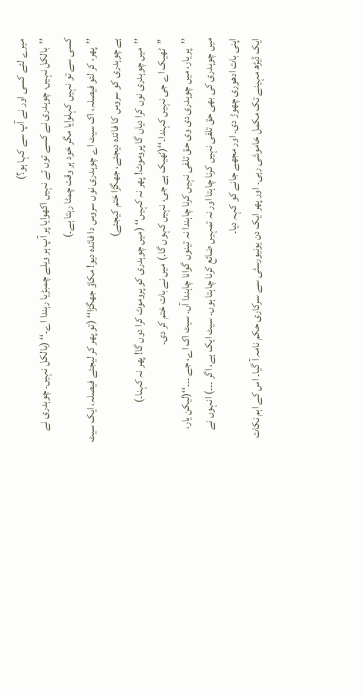میرے لئے کسی اور نے آپ سے کہا ہو؟)
’’بالکل نہیں، چوہدری نے کسے توں تے نہیں اکھوایا پر آپ ہر ویلے چمبڑیا رہندا اے۔‘‘ (بالکل نہیں۔ چوہدری نے کسی سے تو نہیں کہلوایا مگر خود ہر وقت چمٹا رہتا ہے۔)
’’پھر، کر لئو فیصلہ، اک سیٹ اے چوہدری نوں سروس دا فائدہ دیو! مکاؤ جھگڑا‘‘ (تو پھر کر لیجئے فیصلہ، ایک سیٹ ہے چوہدری کو سروس کا فائدہ دیجئے، جھگڑا ختم کیجئے)
’’میں چوہدری نوں کرا دیاں گا پروموٹ! پھر نہ کہیں‘‘ (میں چوہدری کو پروموٹ کرا دوں گا! پھر نہ کہنا۔)
’’ٹھیک اے جی نہیں کہندا۔‘‘(ٹھیک ہے جی، نہیں کہوں گا۔) میں نے بات ختم کر دی۔
’’پر یار، میں چوہدری دی وی حق تلفی نہیں کرنا چاہندا نہ تینوں گوانا چاہندا آں۔ سیٹ اک اے، جے ۔۔۔‘‘(لیکن یار، میں چوہدری کی بھی حق تلفی نہیں کرنا چاہتا اور نہ تمہیں ضائع کرنا چاہتا ہوں۔ سیٹ ایک ہے، اگر ۔۔۔) انہوں نے اپنی بات ادھوری چھوڑ دی۔ اور مجھے جانے کو کہہ دیا۔
ایک ڈیڑھ مہینے تک مکمل خاموشی رہی۔ اور پھر ایک دن یونیورسٹی سے سرکاری حکم نامہ آ گیا۔ اس کے اہم نکات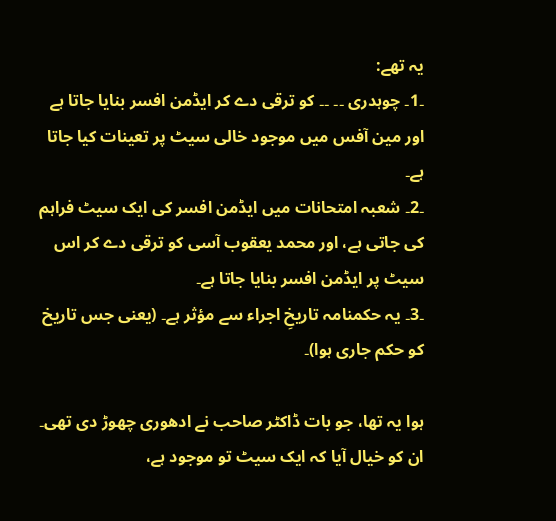یہ تھے:
۔1۔ چوہدری ۔۔ ۔۔ کو ترقی دے کر ایڈمن افسر بنایا جاتا ہے اور مین آفس میں موجود خالی سیٹ پر تعینات کیا جاتا ہے۔
۔2۔ شعبہ امتحانات میں ایڈمن افسر کی ایک سیٹ فراہم کی جاتی ہے، اور محمد یعقوب آسی کو ترقی دے کر اس سیٹ پر ایڈمن افسر بنایا جاتا ہے۔
۔3۔ یہ حکمنامہ تاریخِ اجراء سے مؤثر ہے۔ (یعنی جس تاریخ کو حکم جاری ہوا)۔

ہوا یہ تھا، جو بات ڈاکٹر صاحب نے ادھوری چھوڑ دی تھی۔ ان کو خیال آیا کہ ایک سیٹ تو موجود ہے،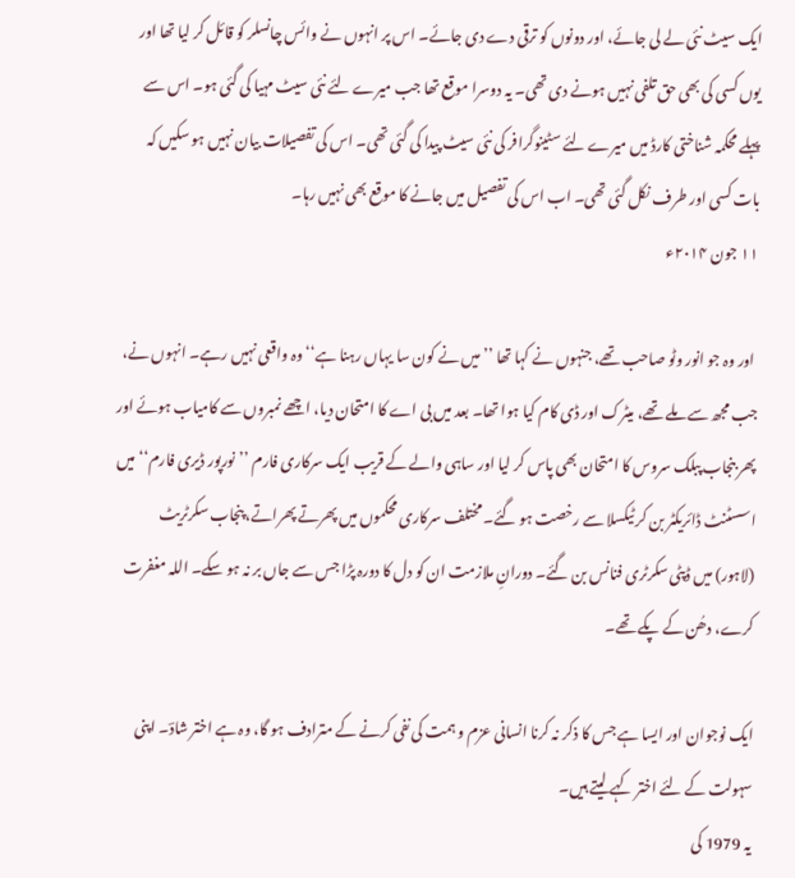ایک سیٹ نئی لے لی جائے، اور دونوں کو ترقی دے دی جائے۔ اس پر انہوں نے وائس چانسلر کو قائل کر لیا تھا اور یوں کسی کی بھی حق تلفی نہیں ہونے دی تھی۔ یہ دوسرا موقع تھا جب میرے لئے نئی سیٹ مہیا کی گئی ہو۔ اس سے پہلے محکمہ شناختی کارڈ میں میرے لئے سٹینوگرافر کی نئی سیٹ پیدا کی گئی تھی۔ اس کی تفصیلات بیان نہیں ہو سکیں کہ بات کسی اور طرف نکل گئی تھی۔ اب اس کی تفصیل میں جانے کا موقع بھی نہیں رہا۔
۱۱ جون ۲۰۱۴ء

 اور وہ جو انور وٹو صاحب تھے، جنہوں نے کہا تھا ’’میں نے کون سا یہاں رہنا ہے‘‘ وہ واقعی نہیں رہے۔ انہوں نے، جب مجھ سے ملے تھے، میٹرک اور ڈی کام کیا ہوا تھا۔ بعد میں بی اے کا امتحان دیا، اچھے نمبروں سے کامیاب ہوئے اور پھر بنجاب پبلک سروس کا امتحان بھی پاس کر لیا اور ساہی والے کے قریب ایک سرکاری فارم ’’نورپور ڈیری فارم‘‘ میں اسسٹنٹ ڈائریکٹر بن کر ٹیکسلا سے رخصت ہو گئے۔ مختلف سرکاری محکموں میں پھرتے پھراتے، پنجاب سکرٹریٹ (لاہور) میں ڈپٹی سکرٹری فنانس بن گئے۔ دورانِ ملازمت ان کو دل کا دورہ پڑا جس سے جاں بر نہ ہو سکے۔ اللہ مغفرت کرے، دھُن کے پکے تھے۔

ایک نوجوان اور ایسا ہے جس کا ذکر نہ کرنا انسانی عزم و ہمت کی نفی کرنے کے مترادف ہو گا، وہ ہے اختر شادؔ۔ اپنی سہولت کے لئے اختر کہے لیتے ہیں۔
یہ 1979 کی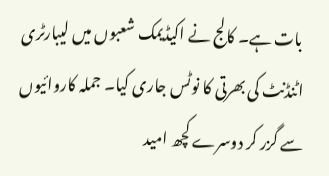بات ہے۔ کالج نے اکیڈیمک شعبوں میں لیبارٹری اٹنڈنٹ کی بھرتی کا نوٹس جاری کیا۔ جملہ کاروائیوں سے گزر کر دوسرے کچھ امید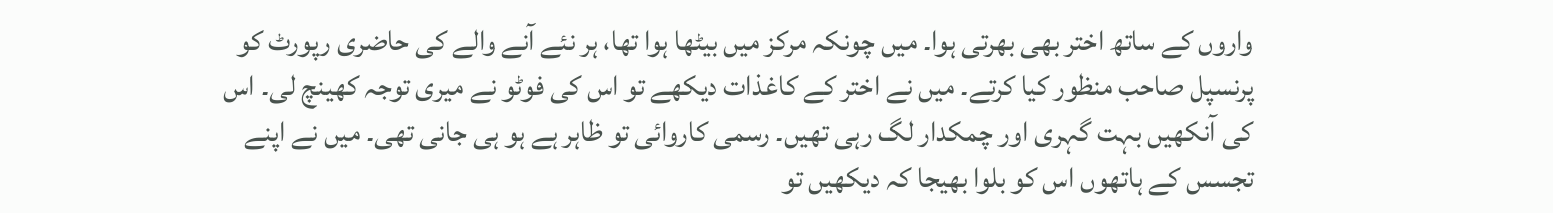واروں کے ساتھ اختر بھی بھرتی ہوا۔ میں چونکہ مرکز میں بیٹھا ہوا تھا، ہر نئے آنے والے کی حاضری رپورٹ کو پرنسپل صاحب منظور کیا کرتے۔ میں نے اختر کے کاغذات دیکھے تو اس کی فوٹو نے میری توجہ کھینچ لی۔ اس کی آنکھیں بہت گہری اور چمکدار لگ رہی تھیں۔ رسمی کاروائی تو ظاہر ہے ہو ہی جانی تھی۔ میں نے اپنے تجسس کے ہاتھوں اس کو بلوا بھیجا کہ دیکھیں تو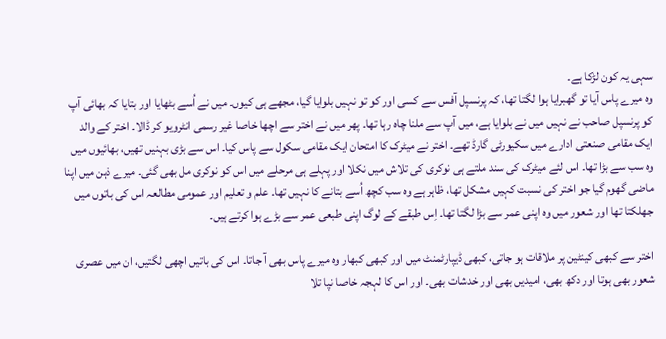سہی یہ کون لڑکا ہے۔
وہ میرے پاس آیا تو گھبرایا ہوا لگتا تھا، کہ پرنسپل آفس سے کسی اور کو تو نہیں بلوایا گیا، مجھے ہی کیوں۔ میں نے اُسے بٹھایا اور بتایا کہ بھائی آپ کو پرنسپل صاحب نے نہیں میں نے بلوایا ہے، میں آپ سے ملنا چاہ رہا تھا۔ پھر میں نے اختر سے اچھا خاصا غیر رسمی انٹرویو کر ڈالا۔ اختر کے والد ایک مقامی صنعتی ادارے میں سکیورٹی گارڈ تھے۔ اختر نے میٹرک کا امتحان ایک مقامی سکول سے پاس کیا۔ اس سے بڑی بہنیں تھیں، بھائیوں میں وہ سب سے بڑا تھا۔ اس لئے میٹرک کی سند ملتے ہی نوکری کی تلاش میں نکلا اور پہلے ہی مرحلے میں اس کو نوکری مل بھی گئی۔ میرے ذہن میں اپنا ماضی گھوم گیا جو اختر کی نسبت کہیں مشکل تھا، ظاہر ہے وہ سب کچھ اُسے بتانے کا نہیں تھا۔ علم و تعلیم اور عمومی مطالعہ اس کی باتوں میں جھلکتا تھا اور شعور میں وہ اپنی عمر سے بڑا لگتا تھا۔ اِس طبقے کے لوگ اپنی طبعی عمر سے بڑے ہوا کرتے ہیں۔

اختر سے کبھی کینٹین پر ملاقات ہو جاتی، کبھی ڈیپارٹمنٹ میں اور کبھی کبھار وہ میرے پاس بھی آ جاتا۔ اس کی باتیں اچھی لگتیں، ان میں عصری شعور بھی ہوتا اور دکھ بھی، امیدیں بھی اور خدشات بھی۔ اور اس کا لہجہ خاصا نپا تلا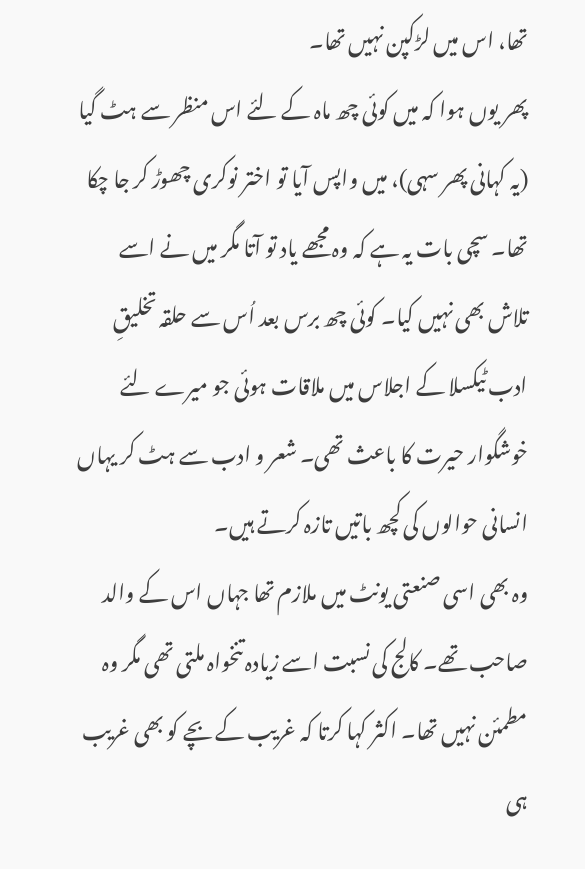تھا، اس میں لڑکپن نہیں تھا۔
پھر یوں ہوا کہ میں کوئی چھ ماہ کے لئے اس منظر سے ہٹ گیا (یہ کہانی پھر سہی)، میں واپس آیا تو اختر نوکری چھوڑ کر جا چکا تھا۔ سچی بات یہ ہے کہ وہ مجھے یاد تو آتا مگر میں نے اسے تلاش بھی نہیں کیا۔ کوئی چھ برس بعد اُس سے حلقہ تخلیقِ ادب ٹیکسلا کے اجلاس میں ملاقات ہوئی جو میرے لئے خوشگوار حیرت کا باعث تھی۔ شعر و ادب سے ہٹ کر یہاں انسانی حوالوں کی کچھ باتیں تازہ کرتے ہیں۔
وہ بھی اسی صنعتی یونٹ میں ملازم تھا جہاں اس کے والد صاحب تھے۔ کالج کی نسبت اسے زیادہ تنخواہ ملتی تھی مگر وہ مطمئن نہیں تھا۔ اکثر کہا کرتا کہ غریب کے بچے کو بھی غریب ہی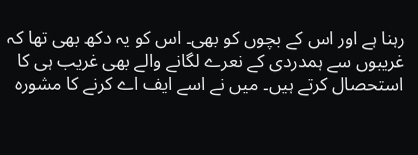رہنا ہے اور اس کے بچوں کو بھی۔ اس کو یہ دکھ بھی تھا کہ غریبوں سے ہمدردی کے نعرے لگانے والے بھی غریب ہی کا استحصال کرتے ہیں۔ میں نے اسے ایف اے کرنے کا مشورہ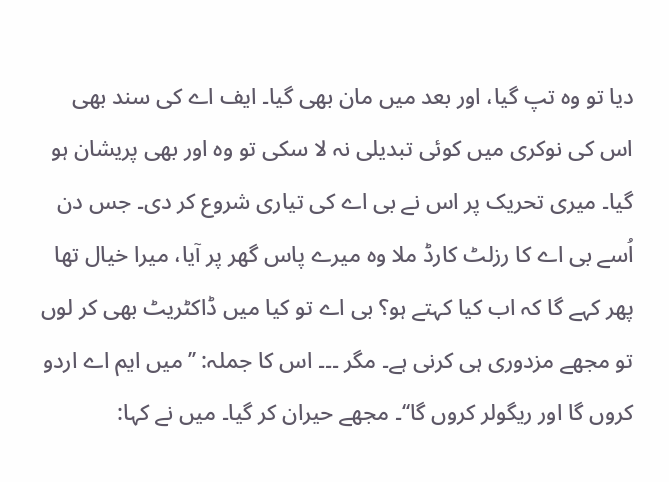دیا تو وہ تپ گیا، اور بعد میں مان بھی گیا۔ ایف اے کی سند بھی اس کی نوکری میں کوئی تبدیلی نہ لا سکی تو وہ اور بھی پریشان ہو گیا۔ میری تحریک پر اس نے بی اے کی تیاری شروع کر دی۔ جس دن اُسے بی اے کا رزلٹ کارڈ ملا وہ میرے پاس گھر پر آیا، میرا خیال تھا پھر کہے گا کہ اب کیا کہتے ہو؟ بی اے تو کیا میں ڈاکٹریٹ بھی کر لوں تو مجھے مزدوری ہی کرنی ہے۔ مگر ۔۔۔ اس کا جملہ: ’’میں ایم اے اردو کروں گا اور ریگولر کروں گا‘‘۔ مجھے حیران کر گیا۔ میں نے کہا: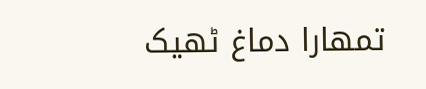تمھارا دماغ ٹھیک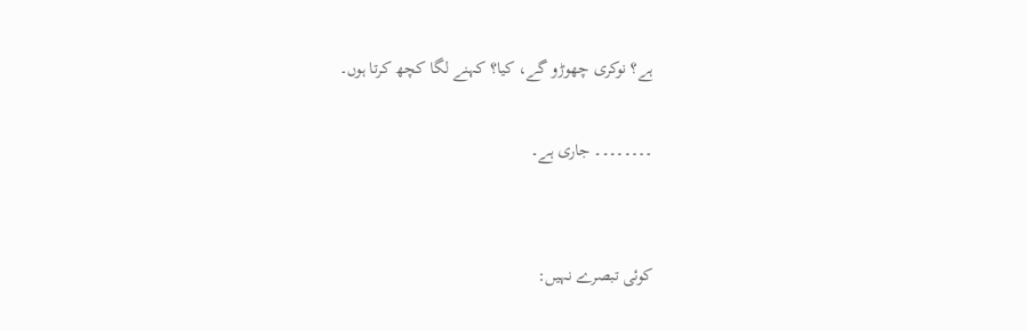ہے؟ نوکری چھوڑو گے، کیا؟ کہنے لگا کچھ کرتا ہوں۔

۔۔۔۔۔۔۔۔ جاری ہے۔


کوئی تبصرے نہیں: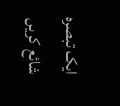ایک تبصرہ شائع کریں